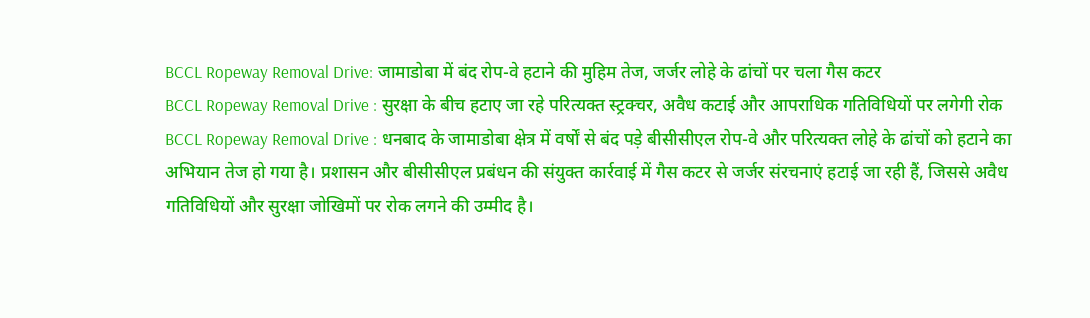BCCL Ropeway Removal Drive: जामाडोबा में बंद रोप-वे हटाने की मुहिम तेज, जर्जर लोहे के ढांचों पर चला गैस कटर
BCCL Ropeway Removal Drive : सुरक्षा के बीच हटाए जा रहे परित्यक्त स्ट्रक्चर, अवैध कटाई और आपराधिक गतिविधियों पर लगेगी रोक
BCCL Ropeway Removal Drive : धनबाद के जामाडोबा क्षेत्र में वर्षों से बंद पड़े बीसीसीएल रोप-वे और परित्यक्त लोहे के ढांचों को हटाने का अभियान तेज हो गया है। प्रशासन और बीसीसीएल प्रबंधन की संयुक्त कार्रवाई में गैस कटर से जर्जर संरचनाएं हटाई जा रही हैं, जिससे अवैध गतिविधियों और सुरक्षा जोखिमों पर रोक लगने की उम्मीद है।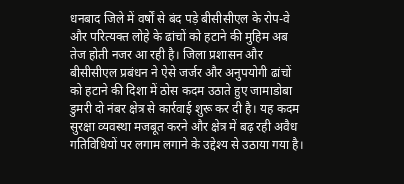धनबाद जिले में वर्षों से बंद पड़े बीसीसीएल के रोप-वे और परित्यक्त लोहे के ढांचों को हटाने की मुहिम अब तेज होती नजर आ रही है। जिला प्रशासन और बीसीसीएल प्रबंधन ने ऐसे जर्जर और अनुपयोगी ढांचों को हटाने की दिशा में ठोस कदम उठाते हुए जामाडोबा डुमरी दो नंबर क्षेत्र से कार्रवाई शुरू कर दी है। यह कदम सुरक्षा व्यवस्था मजबूत करने और क्षेत्र में बढ़ रही अवैध गतिविधियों पर लगाम लगाने के उद्देश्य से उठाया गया है।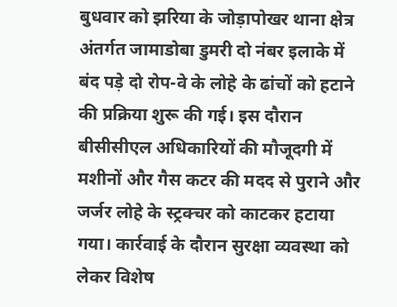बुधवार को झरिया के जोड़ापोखर थाना क्षेत्र अंतर्गत जामाडोबा डुमरी दो नंबर इलाके में बंद पड़े दो रोप-वे के लोहे के ढांचों को हटाने की प्रक्रिया शुरू की गई। इस दौरान बीसीसीएल अधिकारियों की मौजूदगी में मशीनों और गैस कटर की मदद से पुराने और जर्जर लोहे के स्ट्रक्चर को काटकर हटाया गया। कार्रवाई के दौरान सुरक्षा व्यवस्था को लेकर विशेष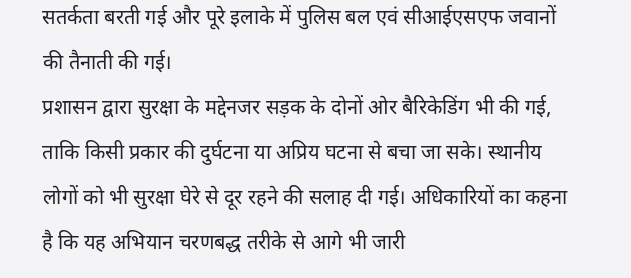सतर्कता बरती गई और पूरे इलाके में पुलिस बल एवं सीआईएसएफ जवानों की तैनाती की गई।
प्रशासन द्वारा सुरक्षा के मद्देनजर सड़क के दोनों ओर बैरिकेडिंग भी की गई, ताकि किसी प्रकार की दुर्घटना या अप्रिय घटना से बचा जा सके। स्थानीय लोगों को भी सुरक्षा घेरे से दूर रहने की सलाह दी गई। अधिकारियों का कहना है कि यह अभियान चरणबद्ध तरीके से आगे भी जारी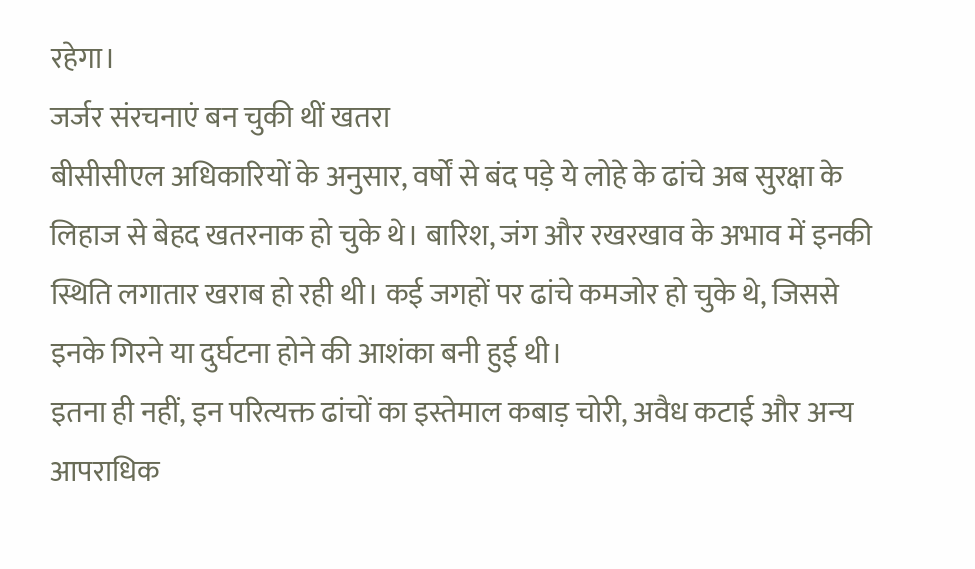रहेगा।
जर्जर संरचनाएं बन चुकी थीं खतरा
बीसीसीएल अधिकारियों के अनुसार, वर्षों से बंद पड़े ये लोहे के ढांचे अब सुरक्षा के लिहाज से बेहद खतरनाक हो चुके थे। बारिश, जंग और रखरखाव के अभाव में इनकी स्थिति लगातार खराब हो रही थी। कई जगहों पर ढांचे कमजोर हो चुके थे, जिससे इनके गिरने या दुर्घटना होने की आशंका बनी हुई थी।
इतना ही नहीं, इन परित्यक्त ढांचों का इस्तेमाल कबाड़ चोरी, अवैध कटाई और अन्य आपराधिक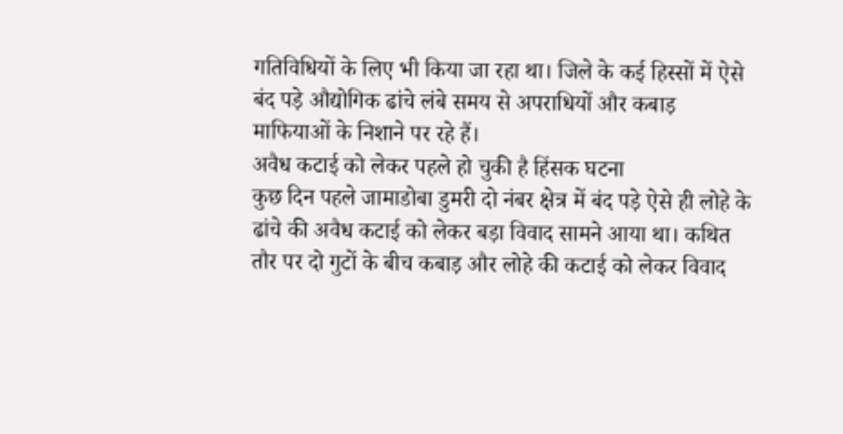गतिविधियों के लिए भी किया जा रहा था। जिले के कई हिस्सों में ऐसे बंद पड़े औद्योगिक ढांचे लंबे समय से अपराधियों और कबाड़ माफियाओं के निशाने पर रहे हैं।
अवैध कटाई को लेकर पहले हो चुकी है हिंसक घटना
कुछ दिन पहले जामाडोबा डुमरी दो नंबर क्षेत्र में बंद पड़े ऐसे ही लोहे के ढांचे की अवैध कटाई को लेकर बड़ा विवाद सामने आया था। कथित तौर पर दो गुटों के बीच कबाड़ और लोहे की कटाई को लेकर विवाद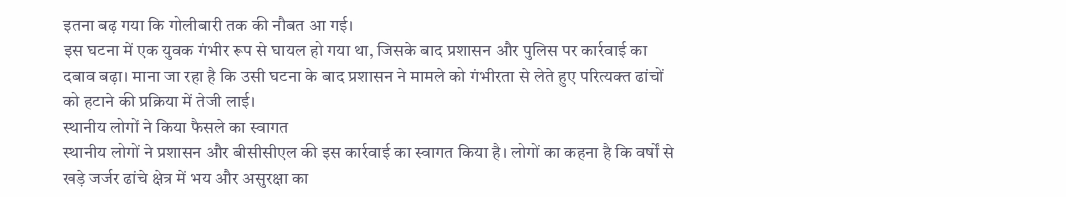इतना बढ़ गया कि गोलीबारी तक की नौबत आ गई।
इस घटना में एक युवक गंभीर रूप से घायल हो गया था, जिसके बाद प्रशासन और पुलिस पर कार्रवाई का दबाव बढ़ा। माना जा रहा है कि उसी घटना के बाद प्रशासन ने मामले को गंभीरता से लेते हुए परित्यक्त ढांचों को हटाने की प्रक्रिया में तेजी लाई।
स्थानीय लोगों ने किया फैसले का स्वागत
स्थानीय लोगों ने प्रशासन और बीसीसीएल की इस कार्रवाई का स्वागत किया है। लोगों का कहना है कि वर्षों से खड़े जर्जर ढांचे क्षेत्र में भय और असुरक्षा का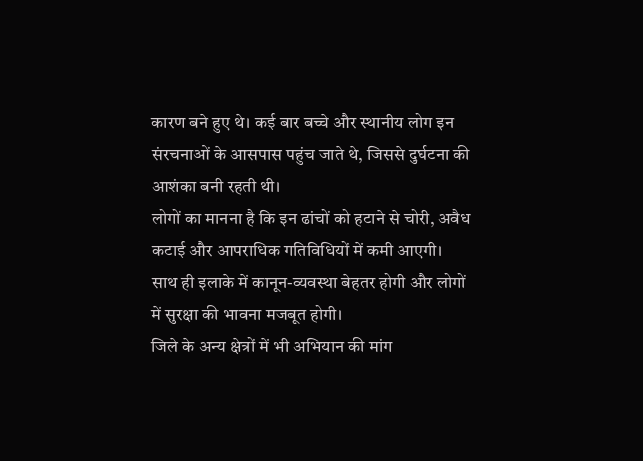कारण बने हुए थे। कई बार बच्चे और स्थानीय लोग इन संरचनाओं के आसपास पहुंच जाते थे, जिससे दुर्घटना की आशंका बनी रहती थी।
लोगों का मानना है कि इन ढांचों को हटाने से चोरी, अवैध कटाई और आपराधिक गतिविधियों में कमी आएगी। साथ ही इलाके में कानून-व्यवस्था बेहतर होगी और लोगों में सुरक्षा की भावना मजबूत होगी।
जिले के अन्य क्षेत्रों में भी अभियान की मांग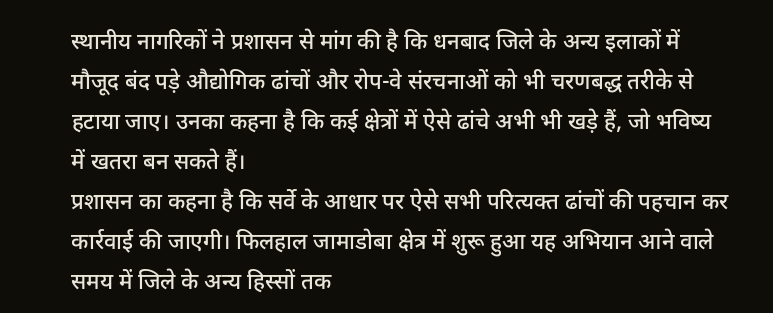स्थानीय नागरिकों ने प्रशासन से मांग की है कि धनबाद जिले के अन्य इलाकों में मौजूद बंद पड़े औद्योगिक ढांचों और रोप-वे संरचनाओं को भी चरणबद्ध तरीके से हटाया जाए। उनका कहना है कि कई क्षेत्रों में ऐसे ढांचे अभी भी खड़े हैं, जो भविष्य में खतरा बन सकते हैं।
प्रशासन का कहना है कि सर्वे के आधार पर ऐसे सभी परित्यक्त ढांचों की पहचान कर कार्रवाई की जाएगी। फिलहाल जामाडोबा क्षेत्र में शुरू हुआ यह अभियान आने वाले समय में जिले के अन्य हिस्सों तक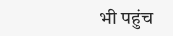भी पहुंच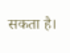सकता है।